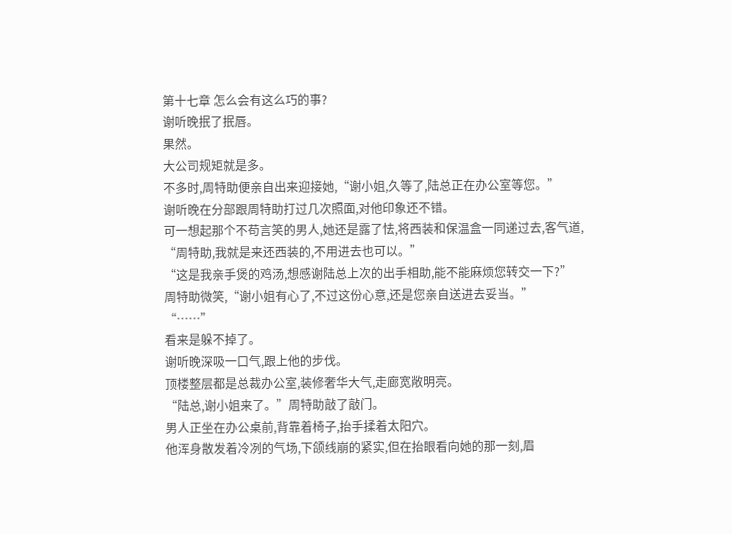第十七章 怎么会有这么巧的事?
谢听晚抿了抿唇。
果然。
大公司规矩就是多。
不多时,周特助便亲自出来迎接她,“谢小姐,久等了,陆总正在办公室等您。”
谢听晚在分部跟周特助打过几次照面,对他印象还不错。
可一想起那个不苟言笑的男人,她还是露了怯,将西装和保温盒一同递过去,客气道,
“周特助,我就是来还西装的,不用进去也可以。”
“这是我亲手煲的鸡汤,想感谢陆总上次的出手相助,能不能麻烦您转交一下?”
周特助微笑,“谢小姐有心了,不过这份心意,还是您亲自送进去妥当。”
“……”
看来是躲不掉了。
谢听晚深吸一口气,跟上他的步伐。
顶楼整层都是总裁办公室,装修奢华大气,走廊宽敞明亮。
“陆总,谢小姐来了。”周特助敲了敲门。
男人正坐在办公桌前,背靠着椅子,抬手揉着太阳穴。
他浑身散发着冷冽的气场,下颌线崩的紧实,但在抬眼看向她的那一刻,眉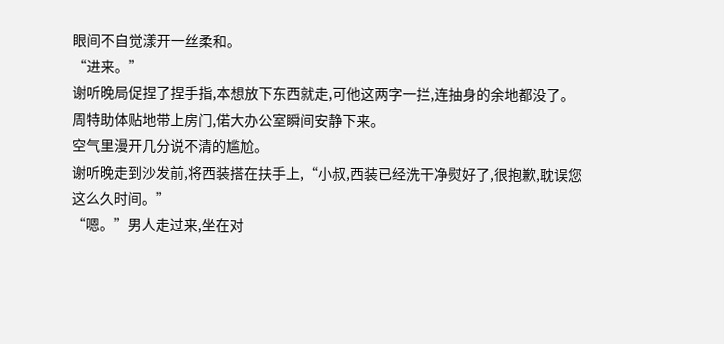眼间不自觉漾开一丝柔和。
“进来。”
谢听晚局促捏了捏手指,本想放下东西就走,可他这两字一拦,连抽身的余地都没了。
周特助体贴地带上房门,偌大办公室瞬间安静下来。
空气里漫开几分说不清的尴尬。
谢听晚走到沙发前,将西装搭在扶手上,“小叔,西装已经洗干净熨好了,很抱歉,耽误您这么久时间。”
“嗯。”男人走过来,坐在对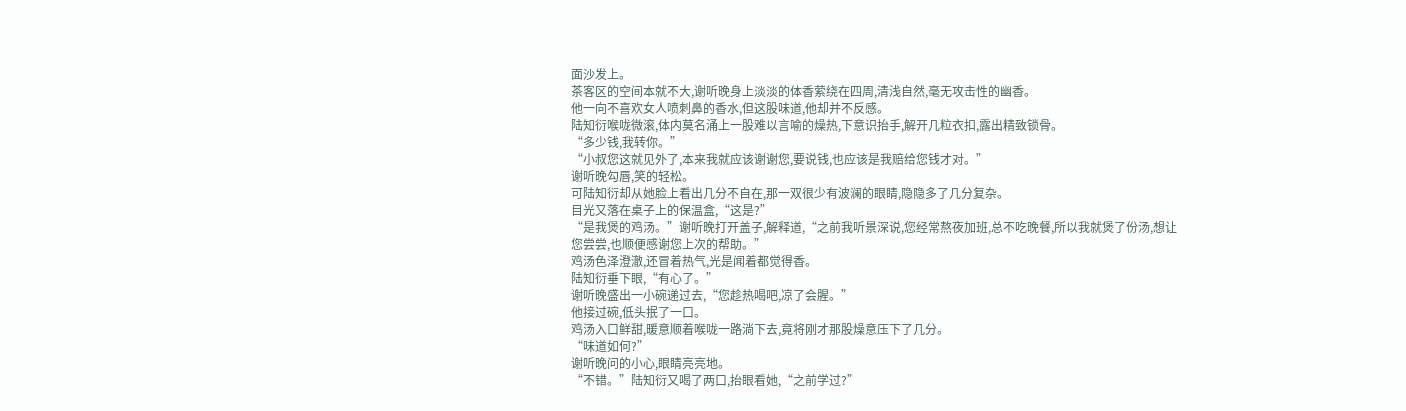面沙发上。
茶客区的空间本就不大,谢听晚身上淡淡的体香萦绕在四周,清浅自然,毫无攻击性的幽香。
他一向不喜欢女人喷刺鼻的香水,但这股味道,他却并不反感。
陆知衍喉咙微滚,体内莫名涌上一股难以言喻的燥热,下意识抬手,解开几粒衣扣,露出精致锁骨。
“多少钱,我转你。”
“小叔您这就见外了,本来我就应该谢谢您,要说钱,也应该是我赔给您钱才对。”
谢听晚勾唇,笑的轻松。
可陆知衍却从她脸上看出几分不自在,那一双很少有波澜的眼睛,隐隐多了几分复杂。
目光又落在桌子上的保温盒,“这是?”
“是我煲的鸡汤。”谢听晚打开盖子,解释道,“之前我听景深说,您经常熬夜加班,总不吃晚餐,所以我就煲了份汤,想让您尝尝,也顺便感谢您上次的帮助。”
鸡汤色泽澄澈,还冒着热气,光是闻着都觉得香。
陆知衍垂下眼,“有心了。”
谢听晚盛出一小碗递过去,“您趁热喝吧,凉了会腥。”
他接过碗,低头抿了一口。
鸡汤入口鲜甜,暖意顺着喉咙一路淌下去,竟将刚才那股燥意压下了几分。
“味道如何?”
谢听晚问的小心,眼睛亮亮地。
“不错。”陆知衍又喝了两口,抬眼看她,“之前学过?”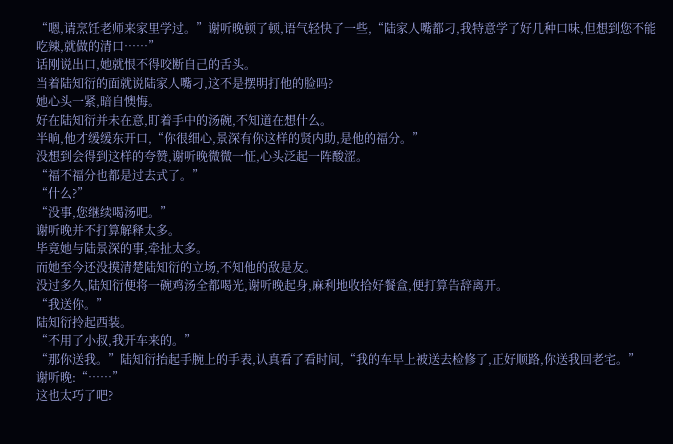“嗯,请烹饪老师来家里学过。”谢听晚顿了顿,语气轻快了一些,“陆家人嘴都刁,我特意学了好几种口味,但想到您不能吃辣,就做的清口……”
话刚说出口,她就恨不得咬断自己的舌头。
当着陆知衍的面就说陆家人嘴刁,这不是摆明打他的脸吗?
她心头一紧,暗自懊悔。
好在陆知衍并未在意,盯着手中的汤碗,不知道在想什么。
半晌,他才缓缓东开口,“你很细心,景深有你这样的贤内助,是他的福分。”
没想到会得到这样的夸赞,谢听晚微微一怔,心头泛起一阵酸涩。
“福不福分也都是过去式了。”
“什么?”
“没事,您继续喝汤吧。”
谢听晚并不打算解释太多。
毕竟她与陆景深的事,牵扯太多。
而她至今还没摸清楚陆知衍的立场,不知他的敌是友。
没过多久,陆知衍便将一碗鸡汤全都喝光,谢听晚起身,麻利地收拾好餐盒,便打算告辞离开。
“我送你。”
陆知衍拎起西装。
“不用了小叔,我开车来的。”
“那你送我。”陆知衍抬起手腕上的手表,认真看了看时间,“我的车早上被送去检修了,正好顺路,你送我回老宅。”
谢听晚:“……”
这也太巧了吧?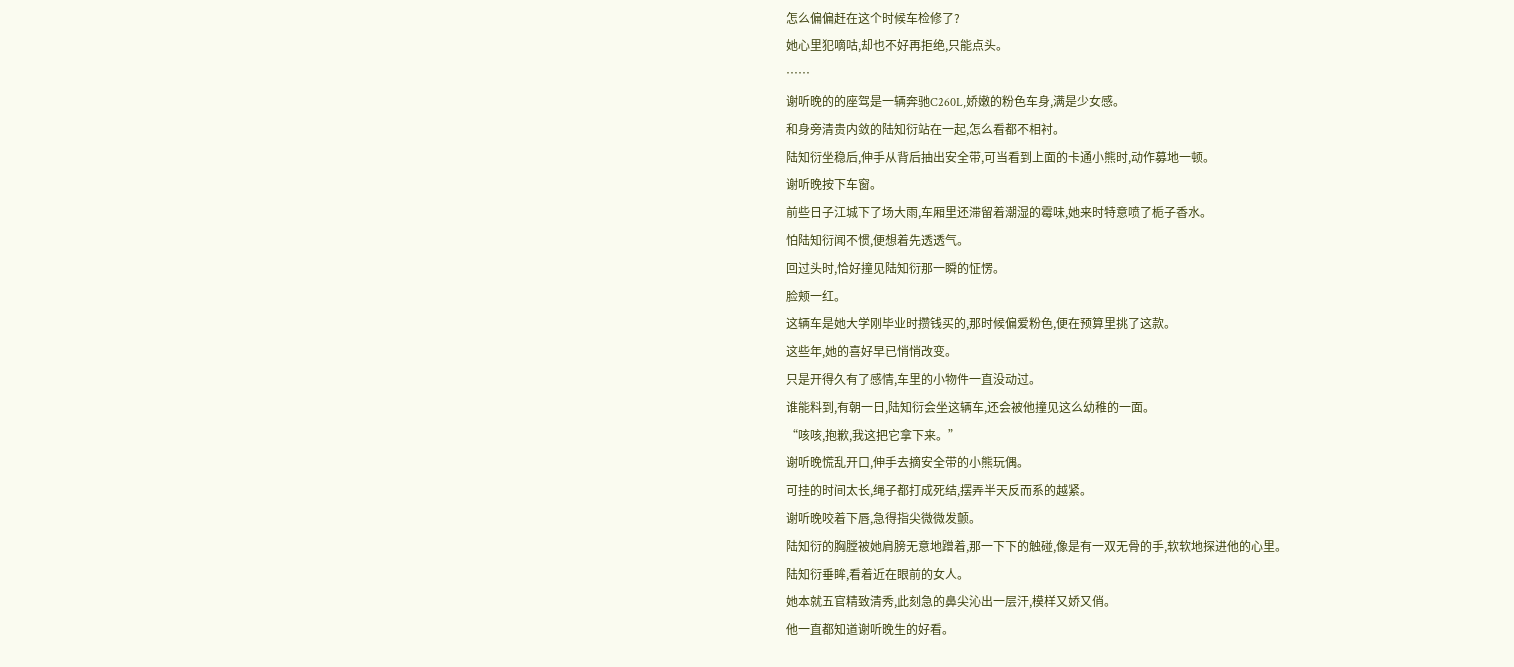怎么偏偏赶在这个时候车检修了?
她心里犯嘀咕,却也不好再拒绝,只能点头。
……
谢听晚的的座驾是一辆奔驰C260L,娇嫩的粉色车身,满是少女感。
和身旁清贵内敛的陆知衍站在一起,怎么看都不相衬。
陆知衍坐稳后,伸手从背后抽出安全带,可当看到上面的卡通小熊时,动作募地一顿。
谢听晚按下车窗。
前些日子江城下了场大雨,车厢里还滞留着潮湿的霉味,她来时特意喷了栀子香水。
怕陆知衍闻不惯,便想着先透透气。
回过头时,恰好撞见陆知衍那一瞬的怔愣。
脸颊一红。
这辆车是她大学刚毕业时攒钱买的,那时候偏爱粉色,便在预算里挑了这款。
这些年,她的喜好早已悄悄改变。
只是开得久有了感情,车里的小物件一直没动过。
谁能料到,有朝一日,陆知衍会坐这辆车,还会被他撞见这么幼稚的一面。
“咳咳,抱歉,我这把它拿下来。”
谢听晚慌乱开口,伸手去摘安全带的小熊玩偶。
可挂的时间太长,绳子都打成死结,摆弄半天反而系的越紧。
谢听晚咬着下唇,急得指尖微微发颤。
陆知衍的胸膛被她肩膀无意地蹭着,那一下下的触碰,像是有一双无骨的手,软软地探进他的心里。
陆知衍垂眸,看着近在眼前的女人。
她本就五官精致清秀,此刻急的鼻尖沁出一层汗,模样又娇又俏。
他一直都知道谢听晚生的好看。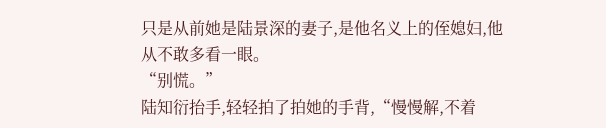只是从前她是陆景深的妻子,是他名义上的侄媳妇,他从不敢多看一眼。
“别慌。”
陆知衍抬手,轻轻拍了拍她的手背,“慢慢解,不着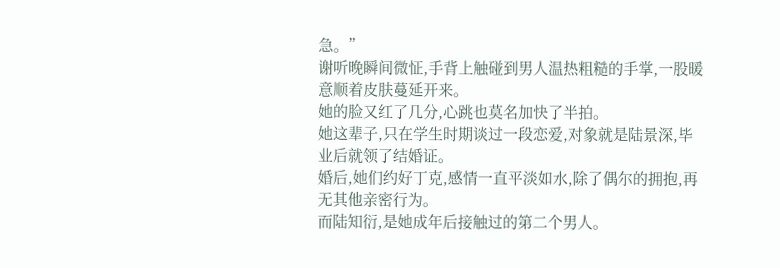急。”
谢听晚瞬间微怔,手背上触碰到男人温热粗糙的手掌,一股暖意顺着皮肤蔓延开来。
她的脸又红了几分,心跳也莫名加快了半拍。
她这辈子,只在学生时期谈过一段恋爱,对象就是陆景深,毕业后就领了结婚证。
婚后,她们约好丁克,感情一直平淡如水,除了偶尔的拥抱,再无其他亲密行为。
而陆知衍,是她成年后接触过的第二个男人。